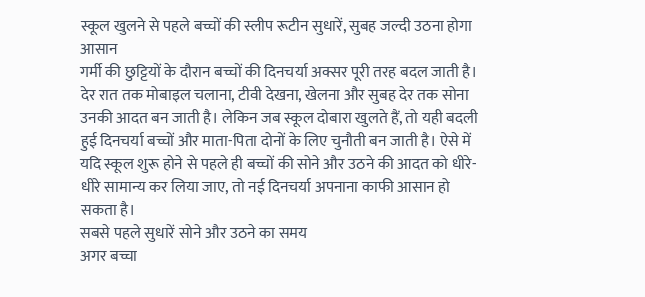स्कूल खुलने से पहले बच्चों की स्लीप रूटीन सुधारें, सुबह जल्दी उठना होगा आसान
गर्मी की छुट्टियों के दौरान बच्चों की दिनचर्या अक्सर पूरी तरह बदल जाती है। देर रात तक मोबाइल चलाना, टीवी देखना, खेलना और सुबह देर तक सोना उनकी आदत बन जाती है। लेकिन जब स्कूल दोबारा खुलते हैं, तो यही बदली हुई दिनचर्या बच्चों और माता-पिता दोनों के लिए चुनौती बन जाती है। ऐसे में यदि स्कूल शुरू होने से पहले ही बच्चों की सोने और उठने की आदत को धीरे-धीरे सामान्य कर लिया जाए, तो नई दिनचर्या अपनाना काफी आसान हो सकता है।
सबसे पहले सुधारें सोने और उठने का समय
अगर बच्चा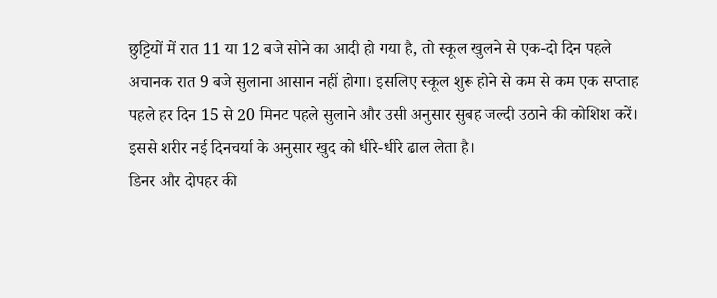छुट्टियों में रात 11 या 12 बजे सोने का आदी हो गया है, तो स्कूल खुलने से एक-दो दिन पहले अचानक रात 9 बजे सुलाना आसान नहीं होगा। इसलिए स्कूल शुरू होने से कम से कम एक सप्ताह पहले हर दिन 15 से 20 मिनट पहले सुलाने और उसी अनुसार सुबह जल्दी उठाने की कोशिश करें। इससे शरीर नई दिनचर्या के अनुसार खुद को धीरे-धीरे ढाल लेता है।
डिनर और दोपहर की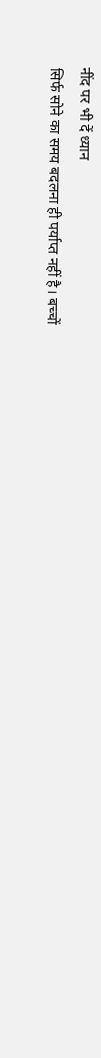नींद पर भी दें ध्यान
सिर्फ सोने का समय बदलना ही पर्याप्त नहीं है। बच्चों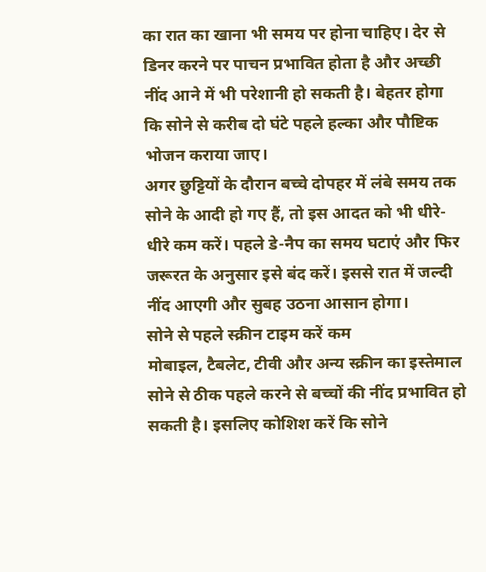का रात का खाना भी समय पर होना चाहिए। देर से डिनर करने पर पाचन प्रभावित होता है और अच्छी नींद आने में भी परेशानी हो सकती है। बेहतर होगा कि सोने से करीब दो घंटे पहले हल्का और पौष्टिक भोजन कराया जाए।
अगर छुट्टियों के दौरान बच्चे दोपहर में लंबे समय तक सोने के आदी हो गए हैं, तो इस आदत को भी धीरे-धीरे कम करें। पहले डे-नैप का समय घटाएं और फिर जरूरत के अनुसार इसे बंद करें। इससे रात में जल्दी नींद आएगी और सुबह उठना आसान होगा।
सोने से पहले स्क्रीन टाइम करें कम
मोबाइल, टैबलेट, टीवी और अन्य स्क्रीन का इस्तेमाल सोने से ठीक पहले करने से बच्चों की नींद प्रभावित हो सकती है। इसलिए कोशिश करें कि सोने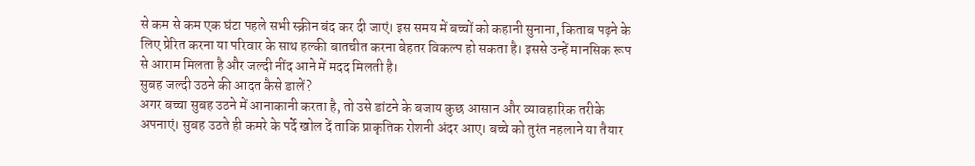से कम से कम एक घंटा पहले सभी स्क्रीन बंद कर दी जाएं। इस समय में बच्चों को कहानी सुनाना, किताब पढ़ने के लिए प्रेरित करना या परिवार के साथ हल्की बातचीत करना बेहतर विकल्प हो सकता है। इससे उन्हें मानसिक रूप से आराम मिलता है और जल्दी नींद आने में मदद मिलती है।
सुबह जल्दी उठने की आदत कैसे डालें?
अगर बच्चा सुबह उठने में आनाकानी करता है, तो उसे डांटने के बजाय कुछ आसान और व्यावहारिक तरीके अपनाएं। सुबह उठते ही कमरे के पर्दे खोल दें ताकि प्राकृतिक रोशनी अंदर आए। बच्चे को तुरंत नहलाने या तैयार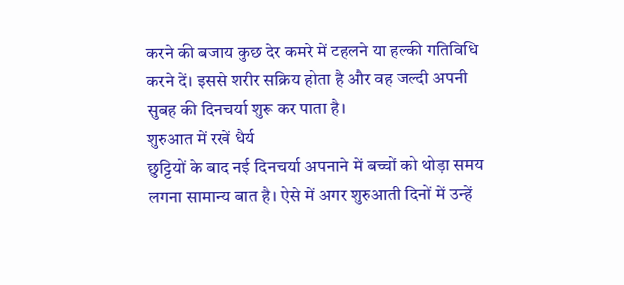करने की बजाय कुछ देर कमरे में टहलने या हल्की गतिविधि करने दें। इससे शरीर सक्रिय होता है और वह जल्दी अपनी सुबह की दिनचर्या शुरू कर पाता है।
शुरुआत में रखें धैर्य
छुट्टियों के बाद नई दिनचर्या अपनाने में बच्चों को थोड़ा समय लगना सामान्य बात है। ऐसे में अगर शुरुआती दिनों में उन्हें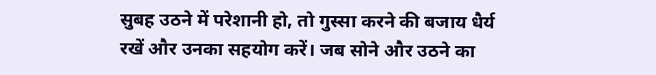सुबह उठने में परेशानी हो, तो गुस्सा करने की बजाय धैर्य रखें और उनका सहयोग करें। जब सोने और उठने का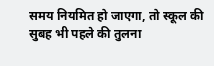समय नियमित हो जाएगा, तो स्कूल की सुबह भी पहले की तुलना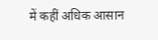में कहीं अधिक आसान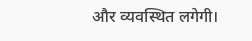और व्यवस्थित लगेगी।